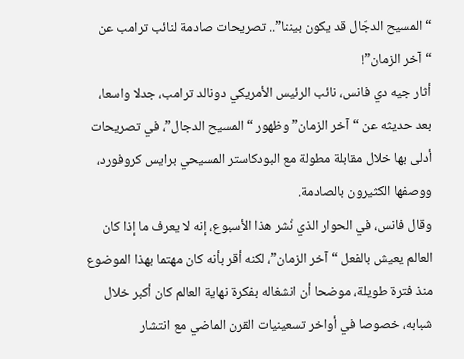“المسيح الدجّال قد يكون بيننا”.. تصريحات صادمة لنائب ترامب عن “آخر الزمان”!
أثار جيه دي فانس، نائب الرئيس الأمريكي دونالد ترامب، جدلا واسعا، بعد حديثه عن “آخر الزمان” وظهور “المسيح الدجال”، في تصريحات أدلى بها خلال مقابلة مطولة مع البودكاستر المسيحي برايس كروفورد، ووصفها الكثيرون بالصادمة.
وقال فانس، في الحوار الذي نُشر هذا الأسبوع، إنه لا يعرف ما إذا كان العالم يعيش بالفعل “آخر الزمان”، لكنه أقر بأنه كان مهتما بهذا الموضوع منذ فترة طويلة، موضحا أن انشغاله بفكرة نهاية العالم كان أكبر خلال شبابه، خصوصا في أواخر تسعينيات القرن الماضي مع انتشار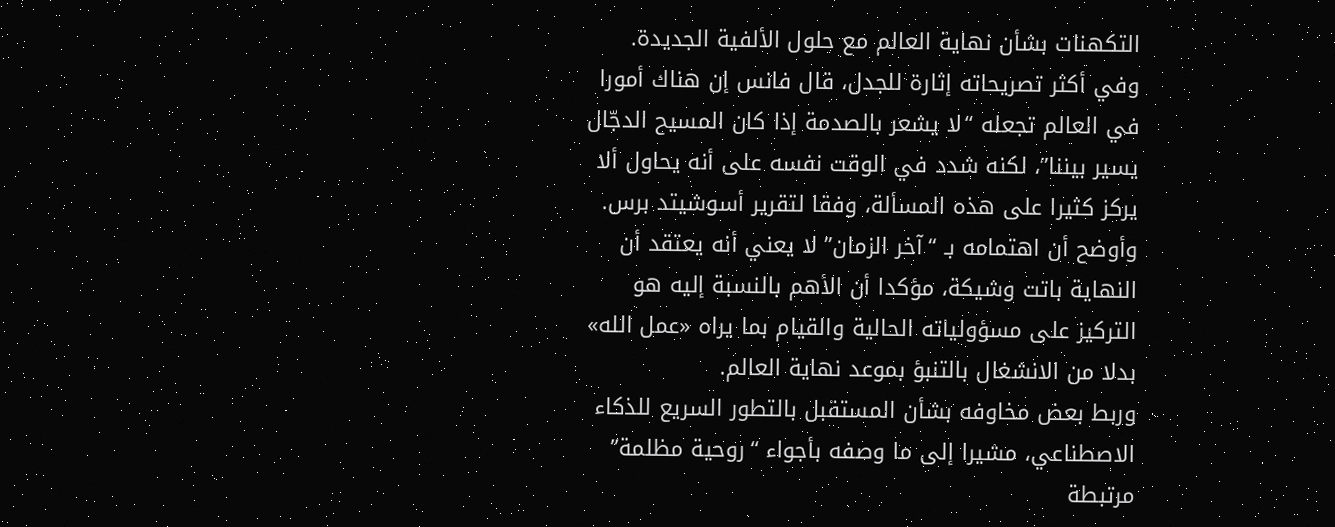التكهنات بشأن نهاية العالم مع حلول الألفية الجديدة.
وفي أكثر تصريحاته إثارة للجدل، قال فانس إن هناك أمورا في العالم تجعله “لا يشعر بالصدمة إذا كان المسيح الدجّال يسير بيننا”، لكنه شدد في الوقت نفسه على أنه يحاول ألا يركز كثيرا على هذه المسألة، وفقا لتقرير أسوشيتد برس.
وأوضح أن اهتمامه بـ “آخر الزمان” لا يعني أنه يعتقد أن النهاية باتت وشيكة، مؤكدا أن الأهم بالنسبة إليه هو التركيز على مسؤولياته الحالية والقيام بما يراه «عمل الله» بدلا من الانشغال بالتنبؤ بموعد نهاية العالم.
وربط بعض مخاوفه بشأن المستقبل بالتطور السريع للذكاء الاصطناعي، مشيرا إلى ما وصفه بأجواء “روحية مظلمة” مرتبطة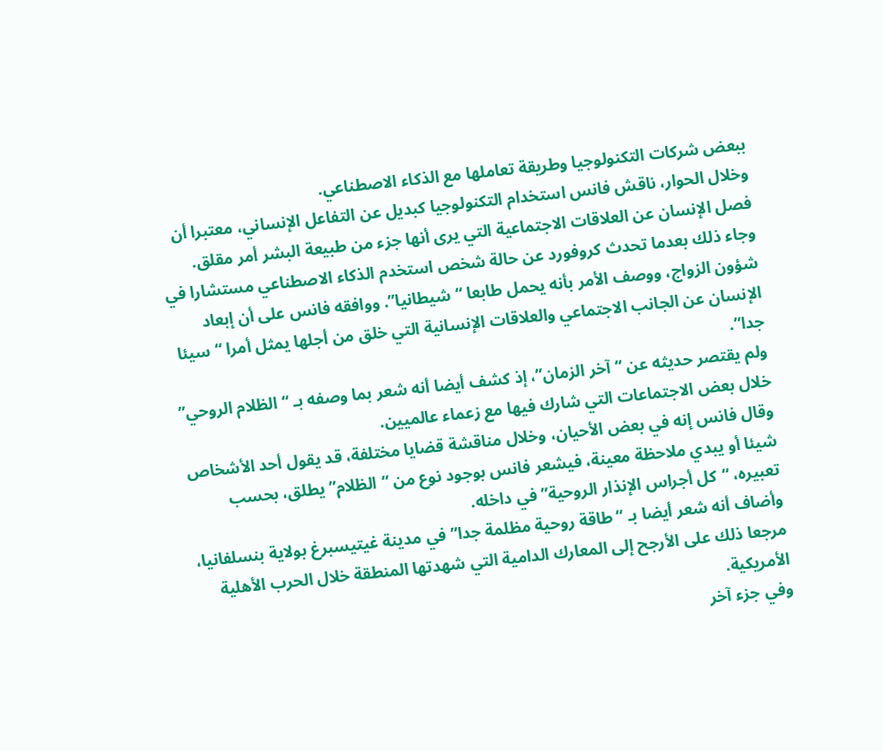ببعض شركات التكنولوجيا وطريقة تعاملها مع الذكاء الاصطناعي.
وخلال الحوار، ناقش فانس استخدام التكنولوجيا كبديل عن التفاعل الإنساني، معتبرا أن فصل الإنسان عن العلاقات الاجتماعية التي يرى أنها جزء من طبيعة البشر أمر مقلق.
وجاء ذلك بعدما تحدث كروفورد عن حالة شخص استخدم الذكاء الاصطناعي مستشارا في شؤون الزواج، ووصف الأمر بأنه يحمل طابعا “شيطانيا”. ووافقه فانس على أن إبعاد الإنسان عن الجانب الاجتماعي والعلاقات الإنسانية التي خلق من أجلها يمثل أمرا “سيئا جدا”.
ولم يقتصر حديثه عن “آخر الزمان”، إذ كشف أيضا أنه شعر بما وصفه بـ “الظلام الروحي” خلال بعض الاجتماعات التي شارك فيها مع زعماء عالميين.
وقال فانس إنه في بعض الأحيان، وخلال مناقشة قضايا مختلفة، قد يقول أحد الأشخاص شيئا أو يبدي ملاحظة معينة، فيشعر فانس بوجود نوع من “الظلام” يطلق، بحسب تعبيره، “كل أجراس الإنذار الروحية” في داخله.
وأضاف أنه شعر أيضا بـ “طاقة روحية مظلمة جدا” في مدينة غيتيسبرغ بولاية بنسلفانيا، مرجعا ذلك على الأرجح إلى المعارك الدامية التي شهدتها المنطقة خلال الحرب الأهلية الأمريكية.
وفي جزء آخر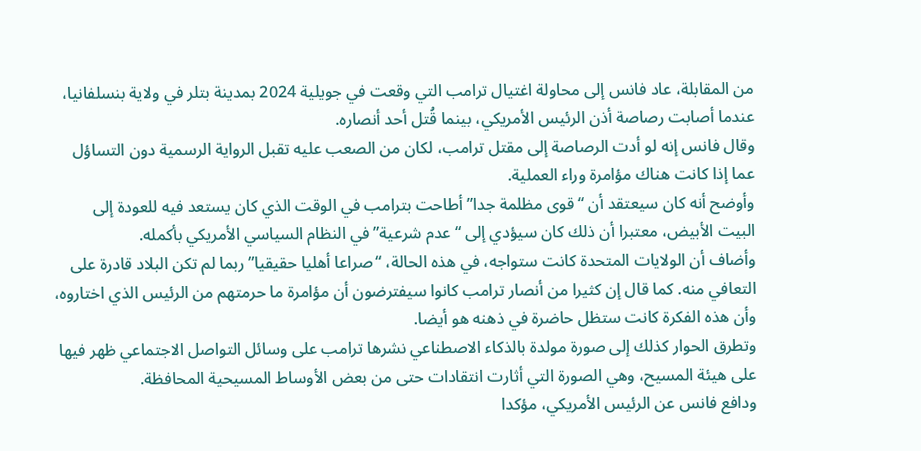من المقابلة، عاد فانس إلى محاولة اغتيال ترامب التي وقعت في جويلية 2024 بمدينة بتلر في ولاية بنسلفانيا، عندما أصابت رصاصة أذن الرئيس الأمريكي، بينما قُتل أحد أنصاره.
وقال فانس إنه لو أدت الرصاصة إلى مقتل ترامب، لكان من الصعب عليه تقبل الرواية الرسمية دون التساؤل عما إذا كانت هناك مؤامرة وراء العملية.
وأوضح أنه كان سيعتقد أن “قوى مظلمة جدا” أطاحت بترامب في الوقت الذي كان يستعد فيه للعودة إلى البيت الأبيض، معتبرا أن ذلك كان سيؤدي إلى “عدم شرعية” في النظام السياسي الأمريكي بأكمله.
وأضاف أن الولايات المتحدة كانت ستواجه، في هذه الحالة، “صراعا أهليا حقيقيا” ربما لم تكن البلاد قادرة على التعافي منه. كما قال إن كثيرا من أنصار ترامب كانوا سيفترضون أن مؤامرة ما حرمتهم من الرئيس الذي اختاروه، وأن هذه الفكرة كانت ستظل حاضرة في ذهنه هو أيضا.
وتطرق الحوار كذلك إلى صورة مولدة بالذكاء الاصطناعي نشرها ترامب على وسائل التواصل الاجتماعي ظهر فيها على هيئة المسيح، وهي الصورة التي أثارت انتقادات حتى من بعض الأوساط المسيحية المحافظة.
ودافع فانس عن الرئيس الأمريكي، مؤكدا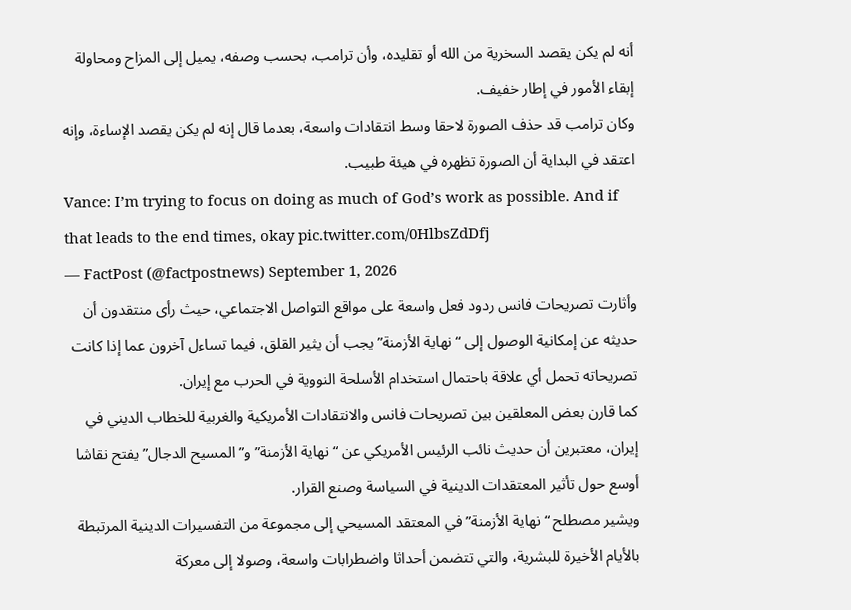أنه لم يكن يقصد السخرية من الله أو تقليده، وأن ترامب، بحسب وصفه، يميل إلى المزاح ومحاولة إبقاء الأمور في إطار خفيف.
وكان ترامب قد حذف الصورة لاحقا وسط انتقادات واسعة، بعدما قال إنه لم يكن يقصد الإساءة، وإنه اعتقد في البداية أن الصورة تظهره في هيئة طبيب.
Vance: I’m trying to focus on doing as much of God’s work as possible. And if that leads to the end times, okay pic.twitter.com/0HlbsZdDfj
— FactPost (@factpostnews) September 1, 2026
وأثارت تصريحات فانس ردود فعل واسعة على مواقع التواصل الاجتماعي، حيث رأى منتقدون أن حديثه عن إمكانية الوصول إلى “نهاية الأزمنة” يجب أن يثير القلق، فيما تساءل آخرون عما إذا كانت تصريحاته تحمل أي علاقة باحتمال استخدام الأسلحة النووية في الحرب مع إيران.
كما قارن بعض المعلقين بين تصريحات فانس والانتقادات الأمريكية والغربية للخطاب الديني في إيران، معتبرين أن حديث نائب الرئيس الأمريكي عن “نهاية الأزمنة” و”المسيح الدجال” يفتح نقاشا أوسع حول تأثير المعتقدات الدينية في السياسة وصنع القرار.
ويشير مصطلح “نهاية الأزمنة” في المعتقد المسيحي إلى مجموعة من التفسيرات الدينية المرتبطة بالأيام الأخيرة للبشرية، والتي تتضمن أحداثا واضطرابات واسعة، وصولا إلى معركة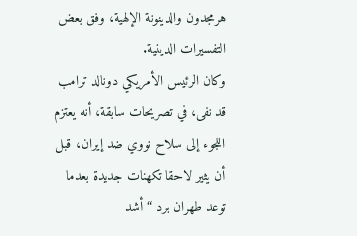هرمجدون والدينونة الإلهية، وفق بعض التفسيرات الدينية.
وكان الرئيس الأمريكي دونالد ترامب قد نفى، في تصريحات سابقة، أنه يعتزم اللجوء إلى سلاح نووي ضد إيران، قبل أن يثير لاحقا تكهنات جديدة بعدما توعد طهران برد “أشد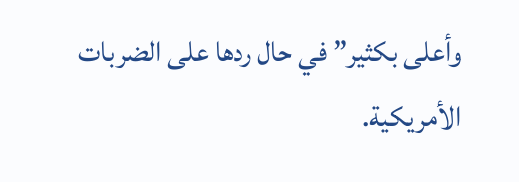وأعلى بكثير” في حال ردها على الضربات الأمريكية.